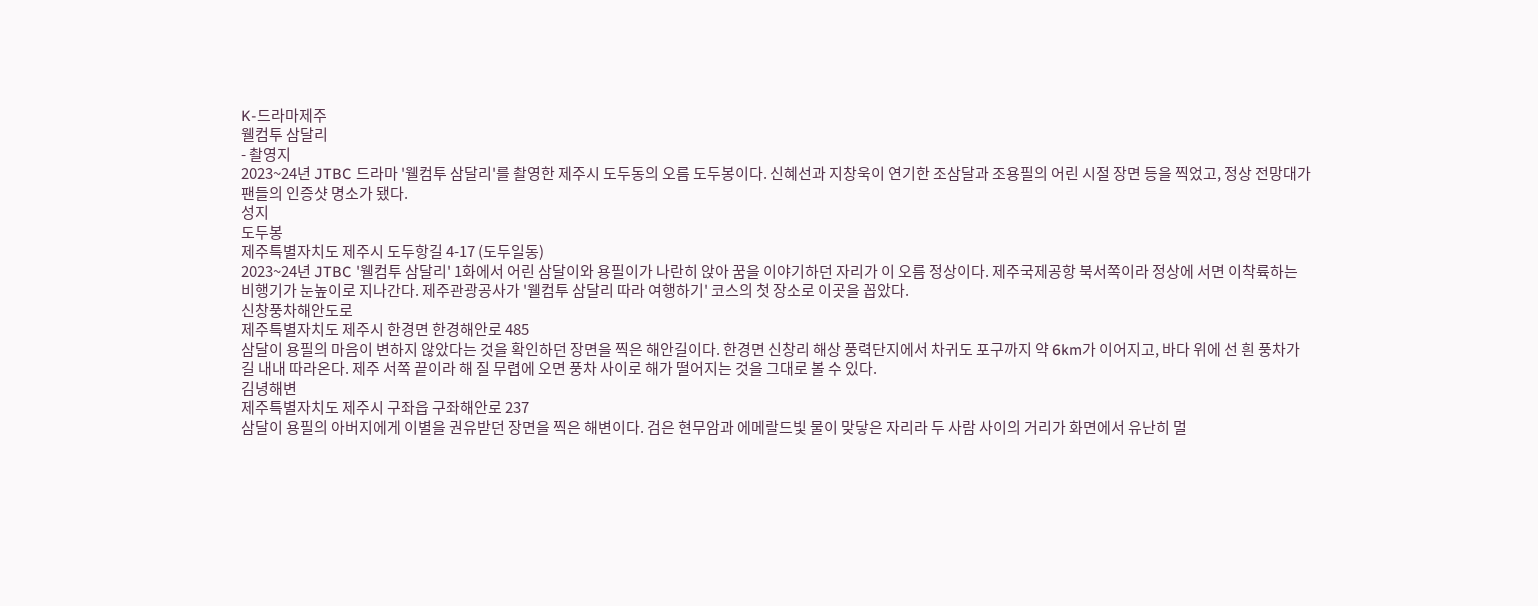K-드라마제주
웰컴투 삼달리
- 촬영지
2023~24년 JTBC 드라마 '웰컴투 삼달리'를 촬영한 제주시 도두동의 오름 도두봉이다. 신혜선과 지창욱이 연기한 조삼달과 조용필의 어린 시절 장면 등을 찍었고, 정상 전망대가 팬들의 인증샷 명소가 됐다.
성지
도두봉
제주특별자치도 제주시 도두항길 4-17 (도두일동)
2023~24년 JTBC '웰컴투 삼달리' 1화에서 어린 삼달이와 용필이가 나란히 앉아 꿈을 이야기하던 자리가 이 오름 정상이다. 제주국제공항 북서쪽이라 정상에 서면 이착륙하는 비행기가 눈높이로 지나간다. 제주관광공사가 '웰컴투 삼달리 따라 여행하기' 코스의 첫 장소로 이곳을 꼽았다.
신창풍차해안도로
제주특별자치도 제주시 한경면 한경해안로 485
삼달이 용필의 마음이 변하지 않았다는 것을 확인하던 장면을 찍은 해안길이다. 한경면 신창리 해상 풍력단지에서 차귀도 포구까지 약 6km가 이어지고, 바다 위에 선 흰 풍차가 길 내내 따라온다. 제주 서쪽 끝이라 해 질 무렵에 오면 풍차 사이로 해가 떨어지는 것을 그대로 볼 수 있다.
김녕해변
제주특별자치도 제주시 구좌읍 구좌해안로 237
삼달이 용필의 아버지에게 이별을 권유받던 장면을 찍은 해변이다. 검은 현무암과 에메랄드빛 물이 맞닿은 자리라 두 사람 사이의 거리가 화면에서 유난히 멀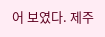어 보였다. 제주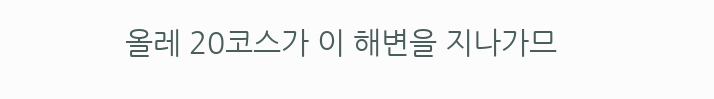올레 20코스가 이 해변을 지나가므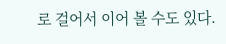로 걸어서 이어 볼 수도 있다.